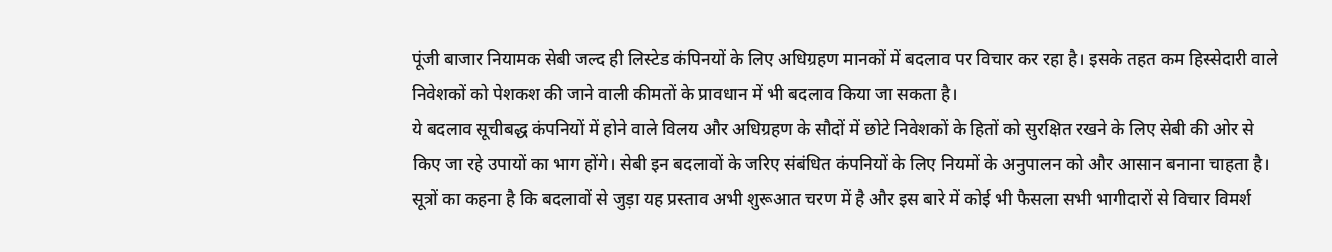पूंजी बाजार नियामक सेबी जल्द ही लिस्टेड कंपिनयों के लिए अधिग्रहण मानकों में बदलाव पर विचार कर रहा है। इसके तहत कम हिस्सेदारी वाले निवेशकों को पेशकश की जाने वाली कीमतों के प्रावधान में भी बदलाव किया जा सकता है।
ये बदलाव सूचीबद्ध कंपनियों में होने वाले विलय और अधिग्रहण के सौदों में छोटे निवेशकों के हितों को सुरक्षित रखने के लिए सेबी की ओर से किए जा रहे उपायों का भाग होंगे। सेबी इन बदलावों के जरिए संबंधित कंपनियों के लिए नियमों के अनुपालन को और आसान बनाना चाहता है।
सूत्रों का कहना है कि बदलावों से जुड़ा यह प्रस्ताव अभी शुरूआत चरण में है और इस बारे में कोई भी फैसला सभी भागीदारों से विचार विमर्श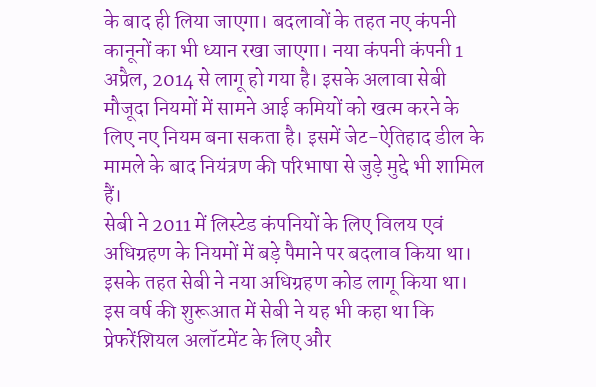के बाद ही लिया जाएगा। बदलावों के तहत नए कंपनी कानूनों का भी ध्यान रखा जाएगा। नया कंपनी कंपनी 1 अप्रैल, 2014 से लागू हो गया है। इसके अलावा सेबी मौजूदा नियमों में सामने आई कमियों को खत्म करने के लिए नए नियम बना सकता है। इसमें जेट-ऐतिहाद डील के मामले के बाद नियंत्रण की परिभाषा से जुड़े मुद्दे भी शामिल हैं।
सेबी ने 2011 में लिस्टेड कंपनियों के लिए विलय एवं अधिग्रहण के नियमों में बड़े पैमाने पर बदलाव किया था। इसके तहत सेबी ने नया अधिग्रहण कोड लागू किया था। इस वर्ष की शुरूआत में सेबी ने यह भी कहा था कि प्रेफरेंशियल अलॉटमेंट के लिए और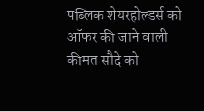पब्लिक शेयरहोल्डर्स को ऑफर की जाने वाली कीमत सौदे को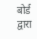बोर्ड द्वारा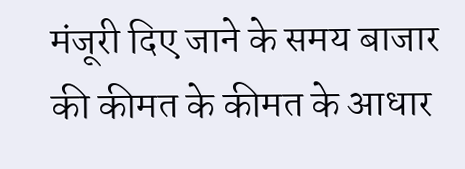मंजूरी दिए जाने के समय बाजार की कीमत के कीमत के आधार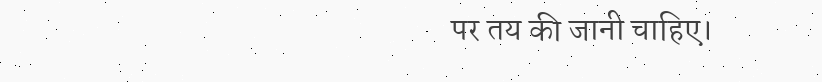पर तय की जानी चाहिए।